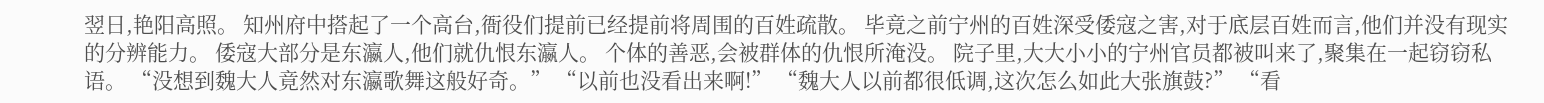翌日,艳阳高照。 知州府中搭起了一个高台,衙役们提前已经提前将周围的百姓疏散。 毕竟之前宁州的百姓深受倭寇之害,对于底层百姓而言,他们并没有现实的分辨能力。 倭寇大部分是东瀛人,他们就仇恨东瀛人。 个体的善恶,会被群体的仇恨所淹没。 院子里,大大小小的宁州官员都被叫来了,聚集在一起窃窃私语。 “没想到魏大人竟然对东瀛歌舞这般好奇。” “以前也没看出来啊!” “魏大人以前都很低调,这次怎么如此大张旗鼓?” “看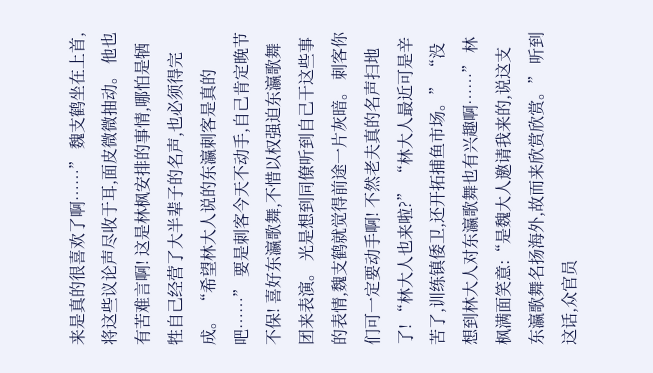来是真的很喜欢了啊……” 魏支鹤坐在上首,将这些议论声尽收于耳,面皮微微抽动。 他也有苦难言啊! 这是林枫安排的事情,哪怕是牺牲自己经营了大半辈子的名声,也必须得完成。 “希望林大人说的东瀛刺客是真的吧……” 要是刺客今天不动手,自己肯定晚节不保! 喜好东瀛歌舞,不惜以权强迫东瀛歌舞团来表演。 光是想到同僚听到自己干这些事的表情,魏支鹤就觉得前途一片灰暗。 刺客你们可一定要动手啊! 不然老夫真的名声扫地了! “林大人也来啦?” “林大人最近可是辛苦了,训练镇倭卫,还开拓捕鱼市场。” “没想到林大人对东瀛歌舞也有兴趣啊……” 林枫满面笑意:“是魏大人邀请我来的,说这支东瀛歌舞名扬海外,故而来欣赏欣赏。” 听到这话,众官员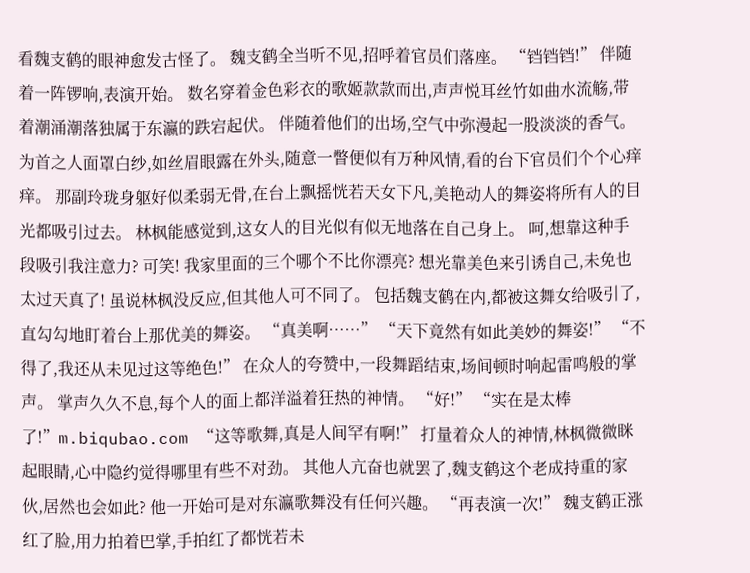看魏支鹤的眼神愈发古怪了。 魏支鹤全当听不见,招呼着官员们落座。 “铛铛铛!” 伴随着一阵锣响,表演开始。 数名穿着金色彩衣的歌姬款款而出,声声悦耳丝竹如曲水流觞,带着潮涌潮落独属于东瀛的跌宕起伏。 伴随着他们的出场,空气中弥漫起一股淡淡的香气。 为首之人面罩白纱,如丝眉眼露在外头,随意一瞥便似有万种风情,看的台下官员们个个心痒痒。 那副玲珑身躯好似柔弱无骨,在台上飘摇恍若天女下凡,美艳动人的舞姿将所有人的目光都吸引过去。 林枫能感觉到,这女人的目光似有似无地落在自己身上。 呵,想靠这种手段吸引我注意力? 可笑! 我家里面的三个哪个不比你漂亮? 想光靠美色来引诱自己,未免也太过天真了! 虽说林枫没反应,但其他人可不同了。 包括魏支鹤在内,都被这舞女给吸引了,直勾勾地盯着台上那优美的舞姿。 “真美啊……” “天下竟然有如此美妙的舞姿!” “不得了,我还从未见过这等绝色!” 在众人的夸赞中,一段舞蹈结束,场间顿时响起雷鸣般的掌声。 掌声久久不息,每个人的面上都洋溢着狂热的神情。 “好!” “实在是太棒了!”m.biqubao.com “这等歌舞,真是人间罕有啊!” 打量着众人的神情,林枫微微眯起眼睛,心中隐约觉得哪里有些不对劲。 其他人亢奋也就罢了,魏支鹤这个老成持重的家伙,居然也会如此? 他一开始可是对东瀛歌舞没有任何兴趣。 “再表演一次!” 魏支鹤正涨红了脸,用力拍着巴掌,手拍红了都恍若未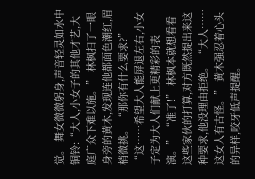觉。 舞女微微躬身,声音轻灵如水中铜铃:“大人,小女子的其他才艺,大庭广众下难以施。” 林枫扫了一眼身旁的黄木,发现连他都面色潮红,眉梢微挑。 “那你有什么要求?” “这……希望大人能屏退左右,小女子定为大人们献上更精彩的表演。” “准了!” 林枫本就想看看这些家伙的打算,对方既然提出来这种要求,他没理由拒绝。 “大人……这女人有古怪。” 黄木强忍着心头的异样,咬牙低声提醒。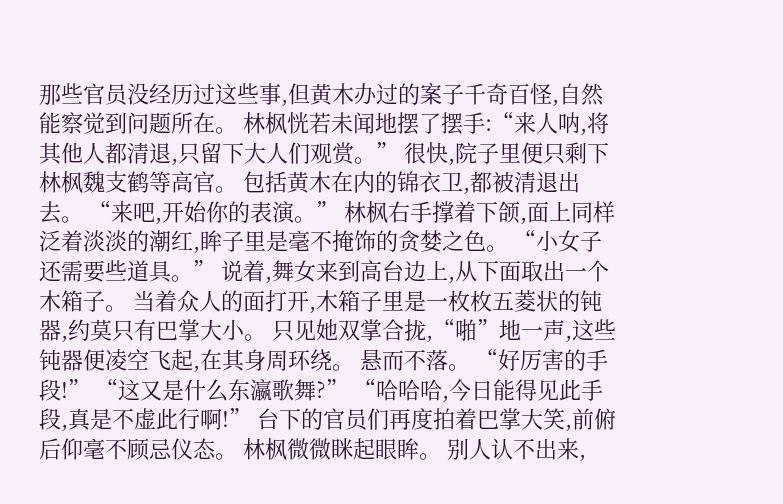那些官员没经历过这些事,但黄木办过的案子千奇百怪,自然能察觉到问题所在。 林枫恍若未闻地摆了摆手:“来人呐,将其他人都清退,只留下大人们观赏。” 很快,院子里便只剩下林枫魏支鹤等高官。 包括黄木在内的锦衣卫,都被清退出去。 “来吧,开始你的表演。” 林枫右手撑着下颌,面上同样泛着淡淡的潮红,眸子里是毫不掩饰的贪婪之色。 “小女子还需要些道具。” 说着,舞女来到高台边上,从下面取出一个木箱子。 当着众人的面打开,木箱子里是一枚枚五菱状的钝器,约莫只有巴掌大小。 只见她双掌合拢,“啪”地一声,这些钝器便凌空飞起,在其身周环绕。 悬而不落。 “好厉害的手段!” “这又是什么东瀛歌舞?” “哈哈哈,今日能得见此手段,真是不虚此行啊!” 台下的官员们再度拍着巴掌大笑,前俯后仰毫不顾忌仪态。 林枫微微眯起眼眸。 别人认不出来,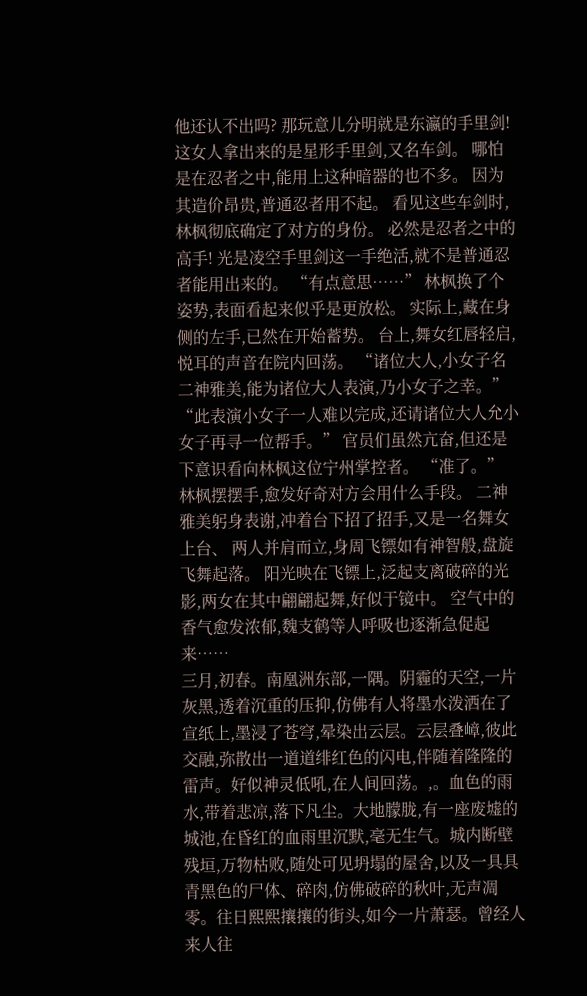他还认不出吗? 那玩意儿分明就是东瀛的手里剑! 这女人拿出来的是星形手里剑,又名车剑。 哪怕是在忍者之中,能用上这种暗器的也不多。 因为其造价昂贵,普通忍者用不起。 看见这些车剑时,林枫彻底确定了对方的身份。 必然是忍者之中的高手! 光是凌空手里剑这一手绝活,就不是普通忍者能用出来的。 “有点意思……” 林枫换了个姿势,表面看起来似乎是更放松。 实际上,藏在身侧的左手,已然在开始蓄势。 台上,舞女红唇轻启,悦耳的声音在院内回荡。 “诸位大人,小女子名二神雅美,能为诸位大人表演,乃小女子之幸。” “此表演小女子一人难以完成,还请诸位大人允小女子再寻一位帮手。” 官员们虽然亢奋,但还是下意识看向林枫这位宁州掌控者。 “准了。” 林枫摆摆手,愈发好奇对方会用什么手段。 二神雅美躬身表谢,冲着台下招了招手,又是一名舞女上台、 两人并肩而立,身周飞镖如有神智般,盘旋飞舞起落。 阳光映在飞镖上,泛起支离破碎的光影,两女在其中翩翩起舞,好似于镜中。 空气中的香气愈发浓郁,魏支鹤等人呼吸也逐渐急促起来……
三月,初春。南凰洲东部,一隅。阴霾的天空,一片灰黑,透着沉重的压抑,仿佛有人将墨水泼洒在了宣纸上,墨浸了苍穹,晕染出云层。云层叠嶂,彼此交融,弥散出一道道绯红色的闪电,伴随着隆隆的雷声。好似神灵低吼,在人间回荡。,。血色的雨水,带着悲凉,落下凡尘。大地朦胧,有一座废墟的城池,在昏红的血雨里沉默,毫无生气。城内断壁残垣,万物枯败,随处可见坍塌的屋舍,以及一具具青黑色的尸体、碎肉,仿佛破碎的秋叶,无声凋零。往日熙熙攘攘的街头,如今一片萧瑟。曾经人来人往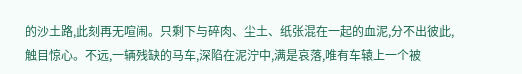的沙土路,此刻再无喧闹。只剩下与碎肉、尘土、纸张混在一起的血泥,分不出彼此,触目惊心。不远,一辆残缺的马车,深陷在泥泞中,满是哀落,唯有车辕上一个被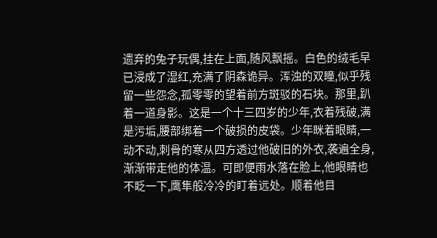遗弃的兔子玩偶,挂在上面,随风飘摇。白色的绒毛早已浸成了湿红,充满了阴森诡异。浑浊的双瞳,似乎残留一些怨念,孤零零的望着前方斑驳的石块。那里,趴着一道身影。这是一个十三四岁的少年,衣着残破,满是污垢,腰部绑着一个破损的皮袋。少年眯着眼睛,一动不动,刺骨的寒从四方透过他破旧的外衣,袭遍全身,渐渐带走他的体温。可即便雨水落在脸上,他眼睛也不眨一下,鹰隼般冷冷的盯着远处。顺着他目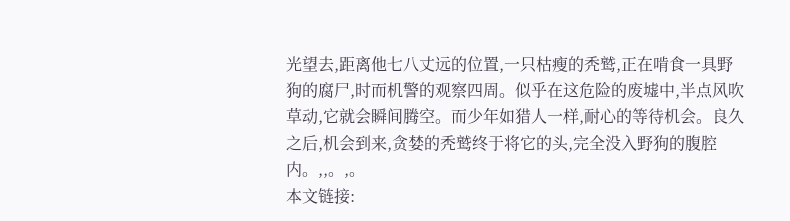光望去,距离他七八丈远的位置,一只枯瘦的秃鹫,正在啃食一具野狗的腐尸,时而机警的观察四周。似乎在这危险的废墟中,半点风吹草动,它就会瞬间腾空。而少年如猎人一样,耐心的等待机会。良久之后,机会到来,贪婪的秃鹫终于将它的头,完全没入野狗的腹腔内。,,。,。
本文链接: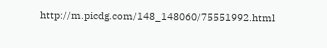http://m.picdg.com/148_148060/75551992.html